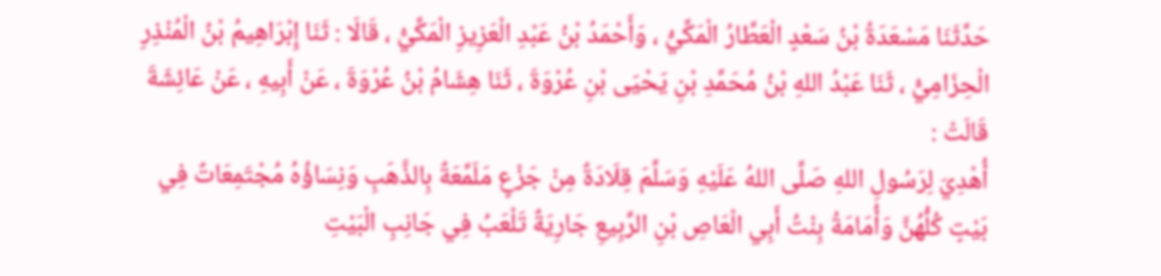حَدَّثَنَا مَسْعَدَةُ بْنُ سَعْدٍ الْعَطَّارُ الْمَكِّيُّ ، وَأَحْمَدُ بْنُ عَبْدِ الْعَزِيزِ الْمَكِّيُّ ، قَالَا : ثَنَا إِبْرَاهِيمُ بْنُ الْمُنْذِرِ الْحِزَامِيُّ ، ثَنَا عَبْدُ اللهِ بْنُ مُحَمَّدِ بْنِ يَحْيَى بْنِ عُرْوَةَ ، ثَنَا هِشَامُ بْنُ عُرْوَةَ ، عَنْ أَبِيهِ ، عَنْ عَائِشَةَ قَالَتْ :
أُهْدِيَ لِرَسُولِ اللهِ صَلَّى اللهُ عَلَيْهِ وَسَلَّمَ قِلَادَةٌ مِنْ جَزْعٍ مَلَمَّعَةٌ بِالذَّهَبِ وَنِسَاؤُهُ مُجْتَمِعَاتٌ فِي بَيْتٍ كُلُّهُنَّ وَأُمَامَةُ بِنْتُ أَبِي الْعَاصِ بْنِ الرَّبِيعِ جَارِيَةٌ تَلْعَبُ فِي جَانِبِ الْبَيْتِ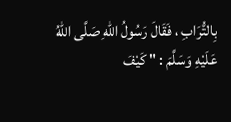بِالتُّرَابِ ، فَقَالَ رَسُولُ اللهِ صَلَّى اللهُ عَلَيْهِ وَسَلَّمَ : " كَيْفَ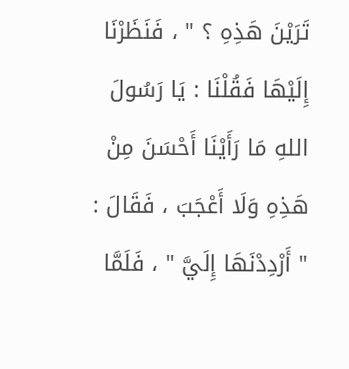تَرَيْنَ هَذِهِ ؟ " ، فَنَظَرْنَا إِلَيْهَا فَقُلْنَا : يَا رَسُولَ اللهِ مَا رَأَيْنَا أَحْسَنَ مِنْ هَذِهِ وَلَا أَعْجَبَ ، فَقَالَ : " أَرْدِدْنَهَا إِلَيَّ " ، فَلَمَّا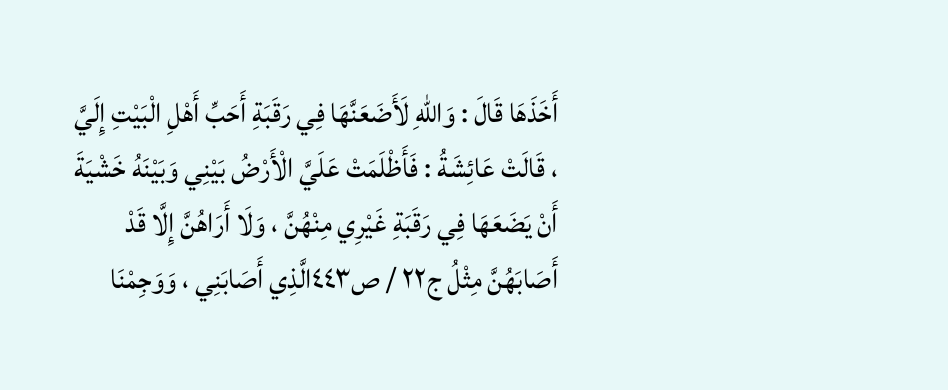أَخَذَهَا قَالَ : وَاللهِ لَأَضَعَنَّهَا فِي رَقَبَةِ أَحَبِّ أَهْلِ الْبَيْتِ إِلَيَّ ، قَالَتْ عَائِشَةُ : فَأَظْلَمَتْ عَلَيَّ الْأَرْضُ بَيْنِي وَبَيْنَهُ خَشْيَةَ أَنْ يَضَعَهَا فِي رَقَبَةِ غَيْرِي مِنْهُنَّ ، وَلَا أَرَاهُنَّ إِلَّا قَدْ أَصَابَهُنَّ مِثْلُ ج٢٢ / ص٤٤٣الَّذِي أَصَابَنِي ، وَوَجِمْنَا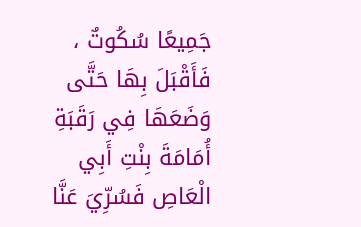جَمِيعًا سُكُوتٌ ، فَأَقْبَلَ بِهَا حَتَّى وَضَعَهَا فِي رَقَبَةِ أُمَامَةَ بِنْتِ أَبِي الْعَاصِ فَسُرِّيَ عَنَّا